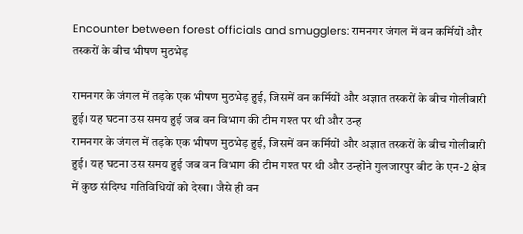Encounter between forest officials and smugglers: रामनगर जंगल में वन कर्मियों और तस्करों के बीच भीषण मुठभेड़

रामनगर के जंगल में तड़के एक भीषण मुठभेड़ हुई, जिसमें वन कर्मियों और अज्ञात तस्करों के बीच गोलीबारी हुई। यह घटना उस समय हुई जब वन विभाग की टीम गश्त पर थी और उन्ह
रामनगर के जंगल में तड़के एक भीषण मुठभेड़ हुई, जिसमें वन कर्मियों और अज्ञात तस्करों के बीच गोलीबारी हुई। यह घटना उस समय हुई जब वन विभाग की टीम गश्त पर थी और उन्होंने गुलजारपुर बीट के एन-2 क्षेत्र में कुछ संदिग्ध गतिविधियों को देखा। जैसे ही वन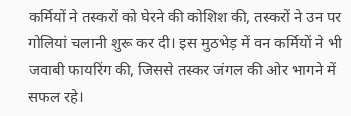कर्मियों ने तस्करों को घेरने की कोशिश की, तस्करों ने उन पर गोलियां चलानी शुरू कर दी। इस मुठभेड़ में वन कर्मियों ने भी जवाबी फायरिंग की, जिससे तस्कर जंगल की ओर भागने में सफल रहे।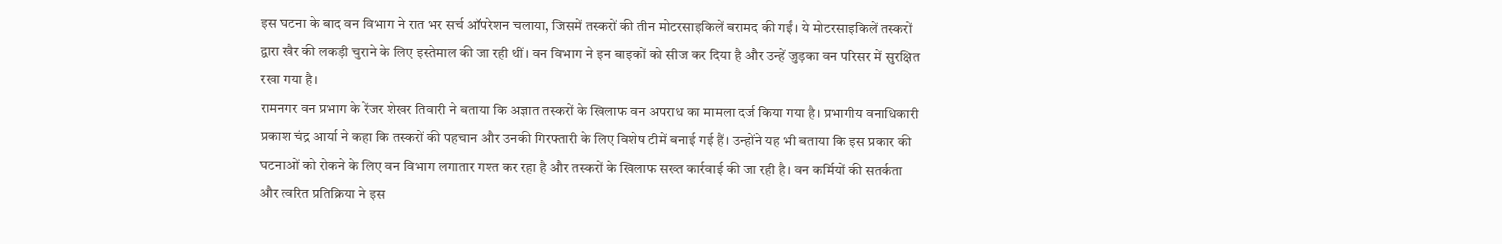इस घटना के बाद वन विभाग ने रात भर सर्च ऑपरेशन चलाया, जिसमें तस्करों की तीन मोटरसाइकिलें बरामद की गईं। ये मोटरसाइकिलें तस्करों द्वारा खैर की लकड़ी चुराने के लिए इस्तेमाल की जा रही थीं। वन विभाग ने इन बाइकों को सीज कर दिया है और उन्हें जुड़का वन परिसर में सुरक्षित रखा गया है।
रामनगर वन प्रभाग के रेंजर शेखर तिवारी ने बताया कि अज्ञात तस्करों के खिलाफ वन अपराध का मामला दर्ज किया गया है। प्रभागीय वनाधिकारी प्रकाश चंद्र आर्या ने कहा कि तस्करों की पहचान और उनकी गिरफ्तारी के लिए विशेष टीमें बनाई गई हैं। उन्होंने यह भी बताया कि इस प्रकार की घटनाओं को रोकने के लिए वन विभाग लगातार गश्त कर रहा है और तस्करों के खिलाफ सख्त कार्रवाई की जा रही है। वन कर्मियों की सतर्कता और त्वरित प्रतिक्रिया ने इस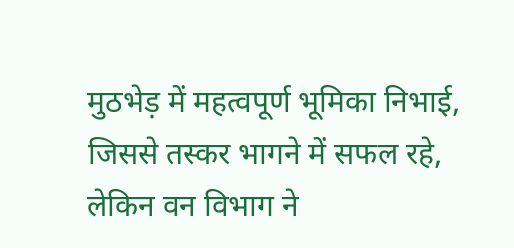मुठभेड़ में महत्वपूर्ण भूमिका निभाई, जिससे तस्कर भागने में सफल रहे, लेकिन वन विभाग ने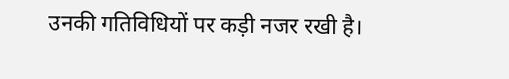उनकी गतिविधियों पर कड़ी नजर रखी है।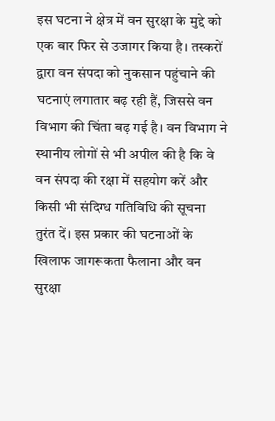इस घटना ने क्षेत्र में वन सुरक्षा के मुद्दे को एक बार फिर से उजागर किया है। तस्करों द्वारा वन संपदा को नुकसान पहुंचाने की घटनाएं लगातार बढ़ रही हैं, जिससे वन विभाग की चिंता बढ़ गई है। वन विभाग ने स्थानीय लोगों से भी अपील की है कि वे वन संपदा की रक्षा में सहयोग करें और किसी भी संदिग्ध गतिविधि की सूचना तुरंत दें। इस प्रकार की घटनाओं के खिलाफ जागरूकता फैलाना और वन सुरक्षा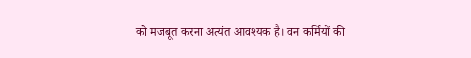को मजबूत करना अत्यंत आवश्यक है। वन कर्मियों की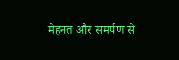मेहनत और समर्पण से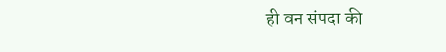ही वन संपदा की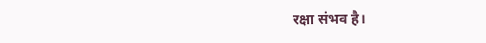रक्षा संभव है।